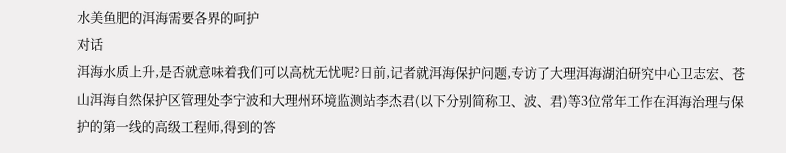水美鱼肥的洱海需要各界的呵护
对话
洱海水质上升,是否就意味着我们可以高枕无忧呢?日前,记者就洱海保护问题,专访了大理洱海湖泊研究中心卫志宏、苍山洱海自然保护区管理处李宁波和大理州环境监测站李杰君(以下分别简称卫、波、君)等3位常年工作在洱海治理与保护的第一线的高级工程师,得到的答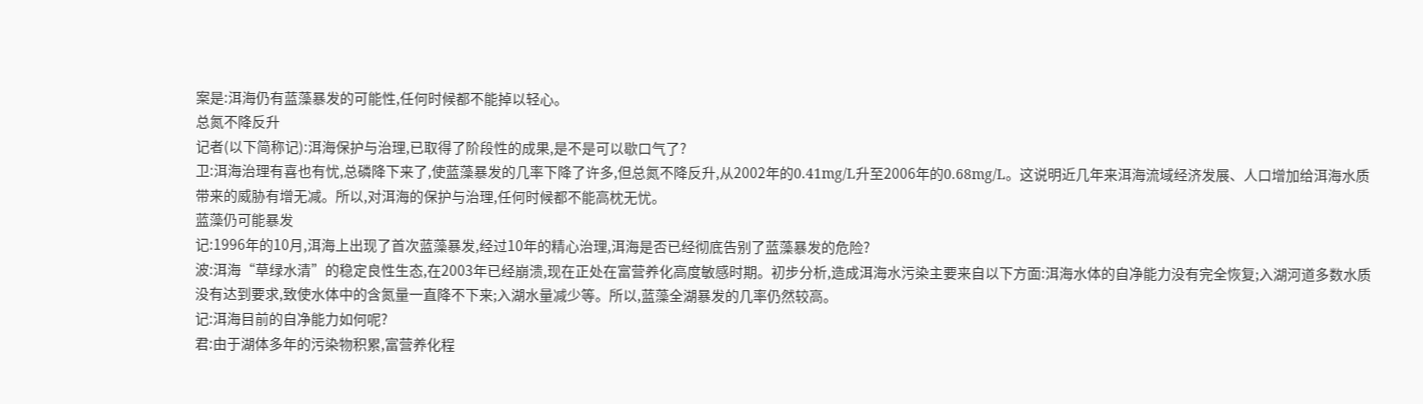案是:洱海仍有蓝藻暴发的可能性,任何时候都不能掉以轻心。
总氮不降反升
记者(以下简称记):洱海保护与治理,已取得了阶段性的成果,是不是可以歇口气了?
卫:洱海治理有喜也有忧,总磷降下来了,使蓝藻暴发的几率下降了许多,但总氮不降反升,从2002年的0.41mg/L升至2006年的0.68mg/L。这说明近几年来洱海流域经济发展、人口增加给洱海水质带来的威胁有增无减。所以,对洱海的保护与治理,任何时候都不能高枕无忧。
蓝藻仍可能暴发
记:1996年的10月,洱海上出现了首次蓝藻暴发,经过10年的精心治理,洱海是否已经彻底告别了蓝藻暴发的危险?
波:洱海“草绿水清”的稳定良性生态,在2003年已经崩溃,现在正处在富营养化高度敏感时期。初步分析,造成洱海水污染主要来自以下方面:洱海水体的自净能力没有完全恢复;入湖河道多数水质没有达到要求,致使水体中的含氮量一直降不下来;入湖水量减少等。所以,蓝藻全湖暴发的几率仍然较高。
记:洱海目前的自净能力如何呢?
君:由于湖体多年的污染物积累,富营养化程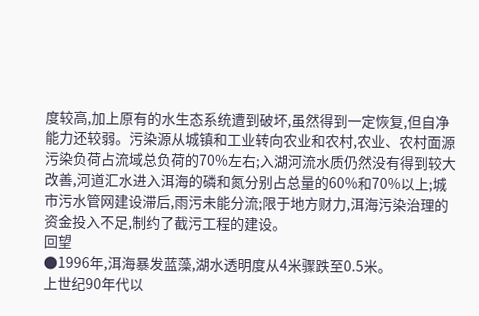度较高,加上原有的水生态系统遭到破坏,虽然得到一定恢复,但自净能力还较弱。污染源从城镇和工业转向农业和农村,农业、农村面源污染负荷占流域总负荷的70%左右;入湖河流水质仍然没有得到较大改善,河道汇水进入洱海的磷和氮分别占总量的60%和70%以上;城市污水管网建设滞后,雨污未能分流;限于地方财力,洱海污染治理的资金投入不足,制约了截污工程的建设。
回望
●1996年,洱海暴发蓝藻,湖水透明度从4米骤跌至0.5米。
上世纪90年代以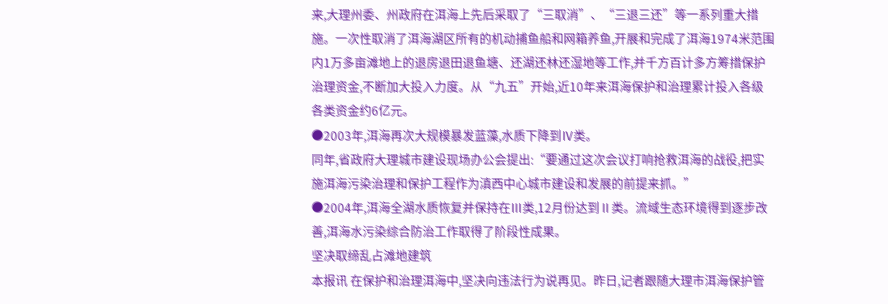来,大理州委、州政府在洱海上先后采取了“三取消”、“三退三还”等一系列重大措施。一次性取消了洱海湖区所有的机动捕鱼船和网箱养鱼,开展和完成了洱海1974米范围内1万多亩滩地上的退房退田退鱼塘、还湖还林还湿地等工作,并千方百计多方筹措保护治理资金,不断加大投入力度。从“九五”开始,近10年来洱海保护和治理累计投入各级各类资金约6亿元。
●2003年,洱海再次大规模暴发蓝藻,水质下降到Ⅳ类。
同年,省政府大理城市建设现场办公会提出:“要通过这次会议打响抢救洱海的战役,把实施洱海污染治理和保护工程作为滇西中心城市建设和发展的前提来抓。”
●2004年,洱海全湖水质恢复并保持在Ⅲ类,12月份达到Ⅱ类。流域生态环境得到逐步改善,洱海水污染综合防治工作取得了阶段性成果。
坚决取缔乱占滩地建筑
本报讯 在保护和治理洱海中,坚决向违法行为说再见。昨日,记者跟随大理市洱海保护管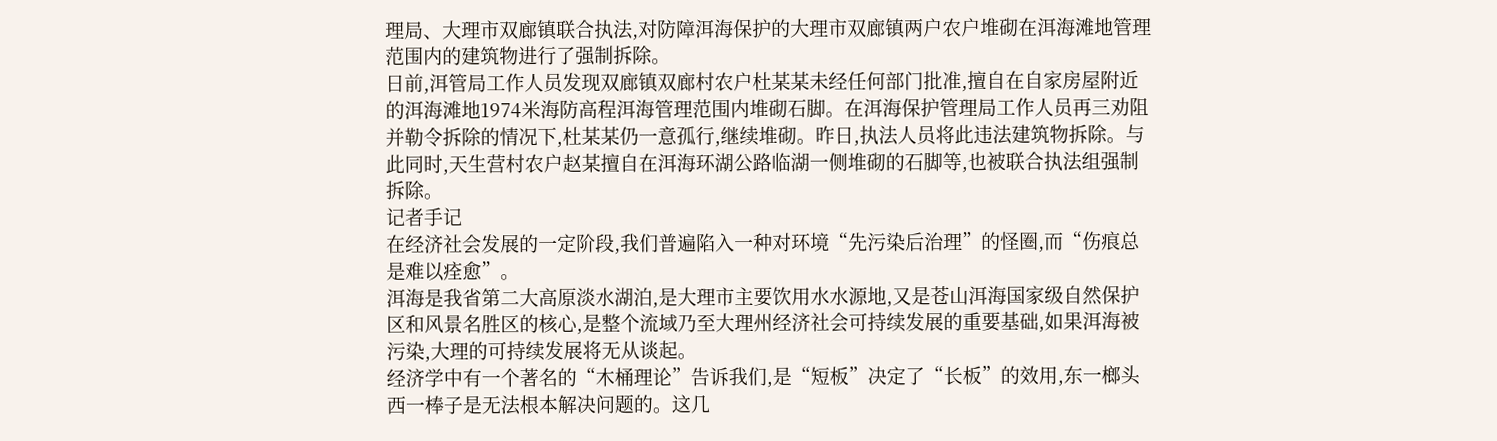理局、大理市双廊镇联合执法,对防障洱海保护的大理市双廊镇两户农户堆砌在洱海滩地管理范围内的建筑物进行了强制拆除。
日前,洱管局工作人员发现双廊镇双廊村农户杜某某未经任何部门批准,擅自在自家房屋附近的洱海滩地1974米海防高程洱海管理范围内堆砌石脚。在洱海保护管理局工作人员再三劝阻并勒令拆除的情况下,杜某某仍一意孤行,继续堆砌。昨日,执法人员将此违法建筑物拆除。与此同时,天生营村农户赵某擅自在洱海环湖公路临湖一侧堆砌的石脚等,也被联合执法组强制拆除。
记者手记
在经济社会发展的一定阶段,我们普遍陷入一种对环境“先污染后治理”的怪圈,而“伤痕总是难以痊愈”。
洱海是我省第二大高原淡水湖泊,是大理市主要饮用水水源地,又是苍山洱海国家级自然保护区和风景名胜区的核心,是整个流域乃至大理州经济社会可持续发展的重要基础,如果洱海被污染,大理的可持续发展将无从谈起。
经济学中有一个著名的“木桶理论”告诉我们,是“短板”决定了“长板”的效用,东一榔头西一棒子是无法根本解决问题的。这几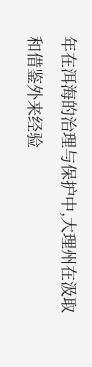年在洱海的治理与保护中,大理州在汲取和借鉴外来经验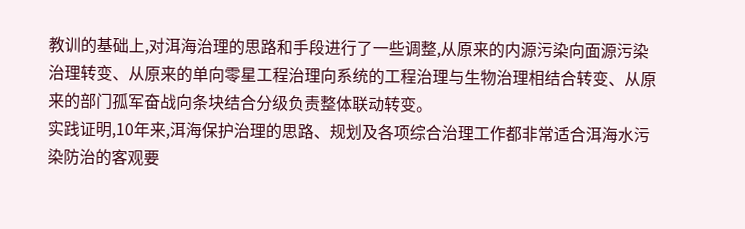教训的基础上,对洱海治理的思路和手段进行了一些调整,从原来的内源污染向面源污染治理转变、从原来的单向零星工程治理向系统的工程治理与生物治理相结合转变、从原来的部门孤军奋战向条块结合分级负责整体联动转变。
实践证明,10年来,洱海保护治理的思路、规划及各项综合治理工作都非常适合洱海水污染防治的客观要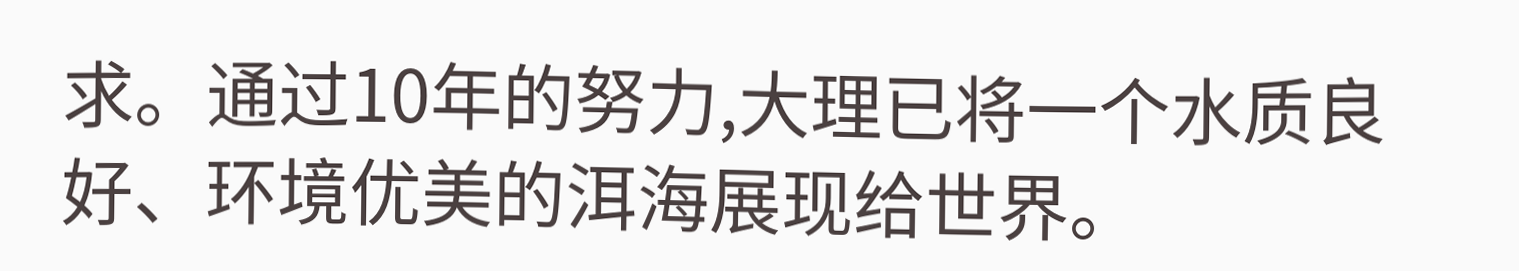求。通过10年的努力,大理已将一个水质良好、环境优美的洱海展现给世界。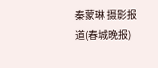秦蒙琳 摄影报道(春城晚报)